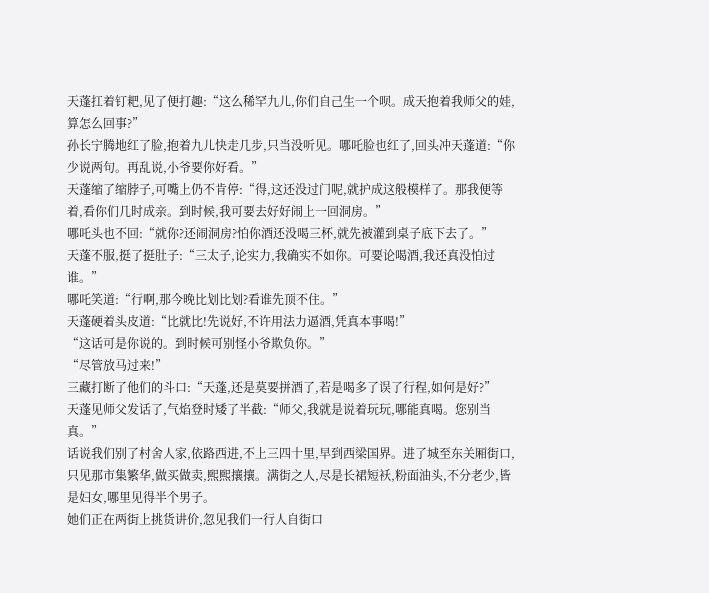天蓬扛着钉耙,见了便打趣:“这么稀罕九儿,你们自己生一个呗。成天抱着我师父的娃,算怎么回事?”
孙长宁腾地红了脸,抱着九儿快走几步,只当没听见。哪吒脸也红了,回头冲天蓬道:“你少说两句。再乱说,小爷要你好看。”
天蓬缩了缩脖子,可嘴上仍不肯停:“得,这还没过门呢,就护成这般模样了。那我便等着,看你们几时成亲。到时候,我可要去好好闹上一回洞房。”
哪吒头也不回:“就你?还闹洞房?怕你酒还没喝三杯,就先被灌到桌子底下去了。”
天蓬不服,挺了挺肚子:“三太子,论实力,我确实不如你。可要论喝酒,我还真没怕过谁。”
哪吒笑道:“行啊,那今晚比划比划?看谁先顶不住。”
天蓬硬着头皮道:“比就比!先说好,不许用法力逼酒,凭真本事喝!”
“这话可是你说的。到时候可别怪小爷欺负你。”
“尽管放马过来!”
三藏打断了他们的斗口:“天蓬,还是莫要拼酒了,若是喝多了误了行程,如何是好?”
天蓬见师父发话了,气焰登时矮了半截:“师父,我就是说着玩玩,哪能真喝。您别当真。”
话说我们别了村舍人家,依路西进,不上三四十里,早到西梁国界。进了城至东关厢街口,只见那市集繁华,做买做卖,熙熙攘攘。满街之人,尽是长裙短袄,粉面油头,不分老少,皆是妇女,哪里见得半个男子。
她们正在两街上挑货讲价,忽见我们一行人自街口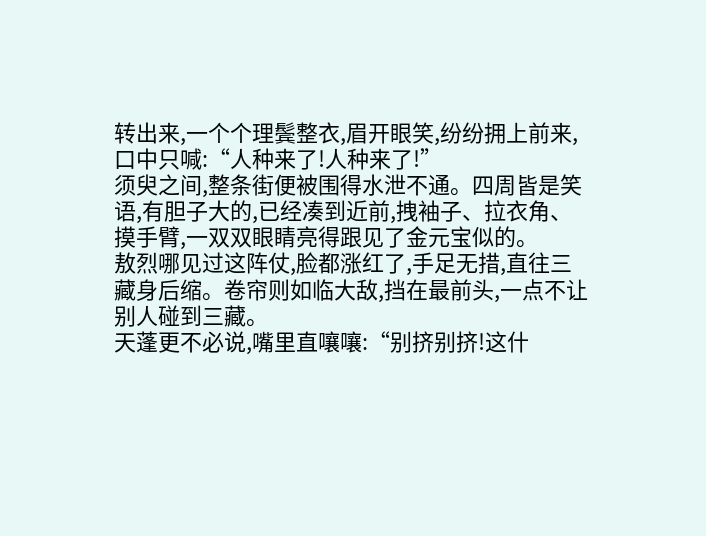转出来,一个个理鬓整衣,眉开眼笑,纷纷拥上前来,口中只喊:“人种来了!人种来了!”
须臾之间,整条街便被围得水泄不通。四周皆是笑语,有胆子大的,已经凑到近前,拽袖子、拉衣角、摸手臂,一双双眼睛亮得跟见了金元宝似的。
敖烈哪见过这阵仗,脸都涨红了,手足无措,直往三藏身后缩。卷帘则如临大敌,挡在最前头,一点不让别人碰到三藏。
天蓬更不必说,嘴里直嚷嚷:“别挤别挤!这什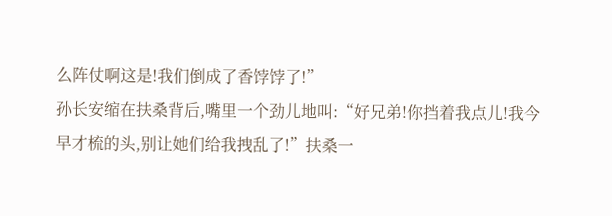么阵仗啊这是!我们倒成了香饽饽了!”
孙长安缩在扶桑背后,嘴里一个劲儿地叫:“好兄弟!你挡着我点儿!我今早才梳的头,别让她们给我拽乱了!”扶桑一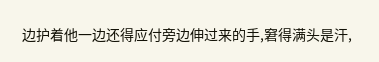边护着他一边还得应付旁边伸过来的手,窘得满头是汗,